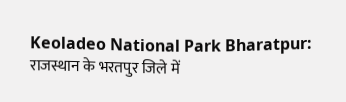Keoladeo National Park Bharatpur: राजस्थान के भरतपुर जिले में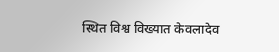स्थित विश्व विख्यात केवलादेव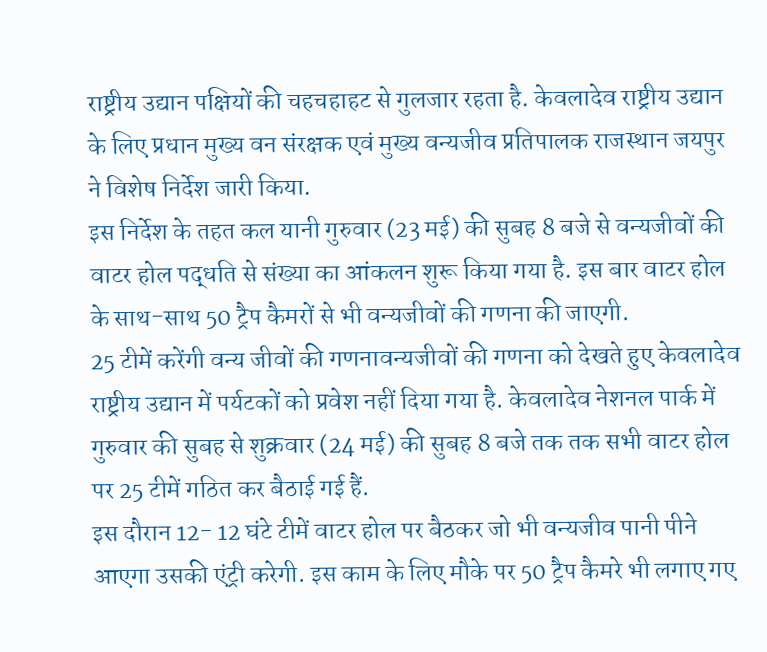राष्ट्रीय उद्यान पक्षियों की चहचहाहट से गुलजार रहता है. केवलादेव राष्ट्रीय उद्यान के लिए प्रधान मुख्य वन संरक्षक एवं मुख्य वन्यजीव प्रतिपालक राजस्थान जयपुर ने विशेष निर्देश जारी किया.
इस निर्देश के तहत कल यानी गुरुवार (23 मई) की सुबह 8 बजे से वन्यजीवों की वाटर होल पद्धति से संख्या का आंकलन शुरू किया गया है. इस बार वाटर होल के साथ-साथ 50 ट्रैप कैमरों से भी वन्यजीवों की गणना की जाएगी.
25 टीमें करेंगी वन्य जीवों की गणनावन्यजीवों की गणना को देखते हुए केवलादेव राष्ट्रीय उद्यान में पर्यटकों को प्रवेश नहीं दिया गया है. केवलादेव नेशनल पार्क में गुरुवार की सुबह से शुक्रवार (24 मई) की सुबह 8 बजे तक तक सभी वाटर होल पर 25 टीमें गठित कर बैठाई गई हैं.
इस दौरान 12- 12 घंटे टीमें वाटर होल पर बैठकर जो भी वन्यजीव पानी पीने आएगा उसकी एंट्री करेगी. इस काम के लिए मौके पर 50 ट्रैप कैमरे भी लगाए गए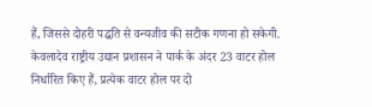हैं, जिससे दोहरी पद्धति से वन्यजीव की सटीक गणना हो सकेगी. केवलादेव राष्ट्रीय उद्यान प्रशासन ने पार्क के अंदर 23 वाटर होल निर्धारित किए हैं, प्रत्येक वाटर होल पर दो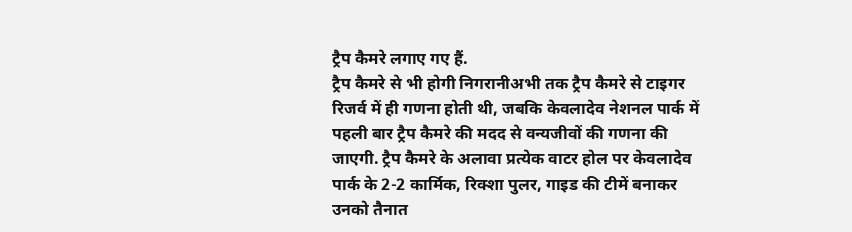ट्रैप कैमरे लगाए गए हैं.
ट्रैप कैमरे से भी होगी निगरानीअभी तक ट्रैप कैमरे से टाइगर रिजर्व में ही गणना होती थी, जबकि केवलादेव नेशनल पार्क में पहली बार ट्रैप कैमरे की मदद से वन्यजीवों की गणना की जाएगी. ट्रैप कैमरे के अलावा प्रत्येक वाटर होल पर केवलादेव पार्क के 2-2 कार्मिक, रिक्शा पुलर, गाइड की टीमें बनाकर उनको तैनात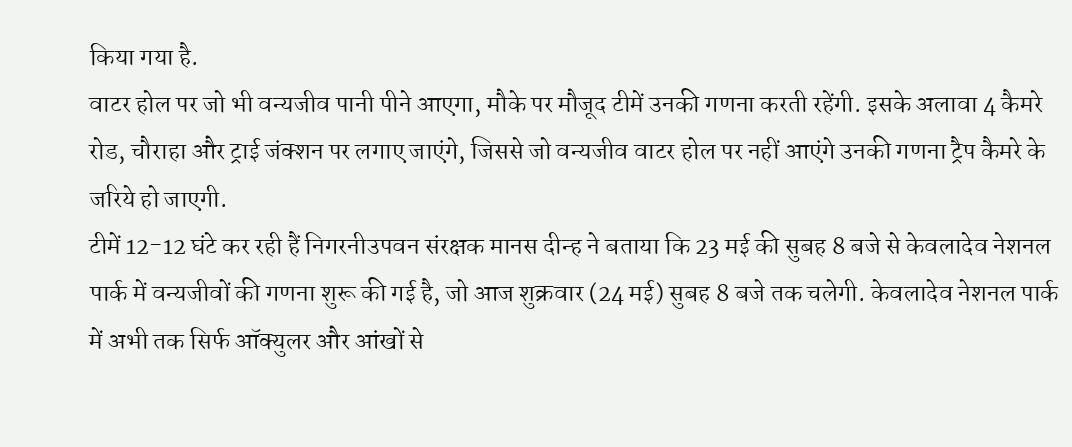किया गया है.
वाटर होल पर जो भी वन्यजीव पानी पीने आएगा, मौके पर मौजूद टीमें उनकी गणना करती रहेंगी. इसके अलावा 4 कैमरे रोड, चौराहा और ट्राई जंक्शन पर लगाए जाएंगे, जिससे जो वन्यजीव वाटर होल पर नहीं आएंगे उनकी गणना ट्रैप कैमरे के जरिये हो जाएगी.
टीमें 12-12 घंटे कर रही हैं निगरनीउपवन संरक्षक मानस दीन्ह ने बताया कि 23 मई की सुबह 8 बजे से केवलादेव नेशनल पार्क में वन्यजीवों की गणना शुरू की गई है, जो आज शुक्रवार (24 मई) सुबह 8 बजे तक चलेगी. केवलादेव नेशनल पार्क में अभी तक सिर्फ ऑक्युलर और आंखों से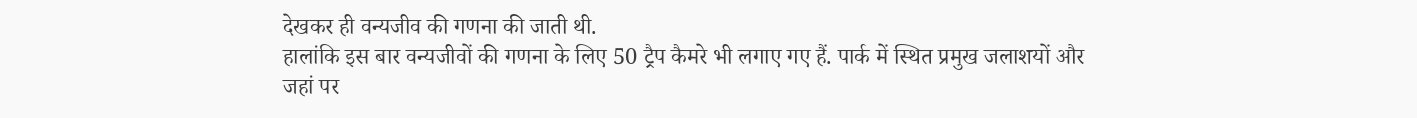देखकर ही वन्यजीव की गणना की जाती थी.
हालांकि इस बार वन्यजीवों की गणना के लिए 50 ट्रैप कैमरे भी लगाए गए हैं. पार्क में स्थित प्रमुख जलाशयों और जहां पर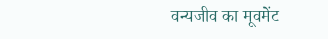वन्यजीव का मूवमेंट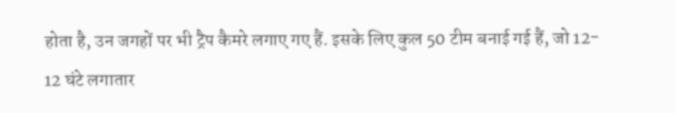होता है, उन जगहों पर भी ट्रैप कैमरे लगाए गए हैं. इसके लिए कुल 50 टीम बनाई गई हैं, जो 12- 12 घंटे लगातार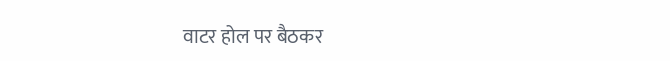वाटर होल पर बैठकर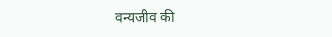वन्यजीव की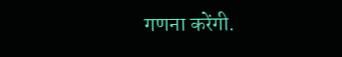गणना करेंगी.